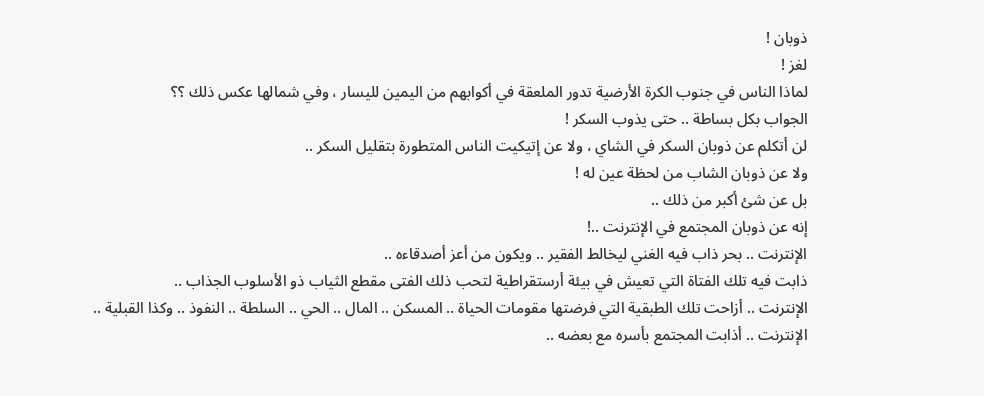ذوبان !
لغز !
لماذا الناس في جنوب الكرة الأرضية تدور الملعقة في أكوابهم من اليمين لليسار ، وفي شمالها عكس ذلك ؟؟
الجواب بكل بساطة .. حتى يذوب السكر !
لن أتكلم عن ذوبان السكر في الشاي ، ولا عن إتيكيت الناس المتطورة بتقليل السكر ..
ولا عن ذوبان الشاب من لحظة عين له !
بل عن شئ أكبر من ذلك ..
إنه عن ذوبان المجتمع في الإنترنت ..!
الإنترنت .. بحر ذاب فيه الغني ليخالط الفقير .. ويكون من أعز أصدقاءه ..
ذابت فيه تلك الفتاة التي تعيش في بيئة أرستقراطية لتحب ذلك الفتى مقطع الثياب ذو الأسلوب الجذاب ..
الإنترنت .. أزاحت تلك الطبقية التي فرضتها مقومات الحياة .. المسكن .. المال .. الحي .. السلطة .. النفوذ .. وكذا القبلية ..
الإنترنت .. أذابت المجتمع بأسره مع بعضه ..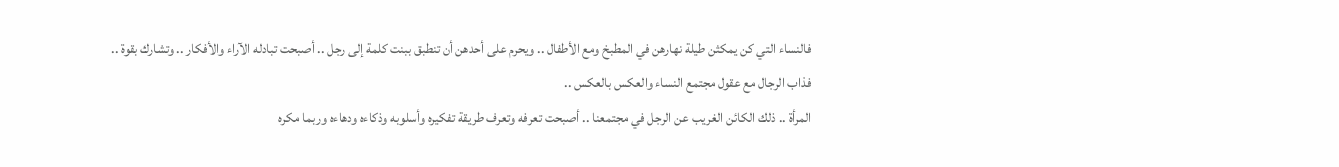فالنساء التي كن يمكثن طيلة نهارهن في المطبخ ومع الأطفال .. ويحرم على أحدهن أن تنطبق ببنت كلمة إلى رجل .. أصبحت تبادله الآراء والأفكار .. وتشارك بقوة .. فذاب الرجال مع عقول مجتمع النساء والعكس بالعكس ..
المرأة .. ذلك الكائن الغريب عن الرجل في مجتمعنا .. أصبحت تعرفه وتعرف طريقة تفكيره وأسلوبه وذكاءه ودهاءه وربما مكره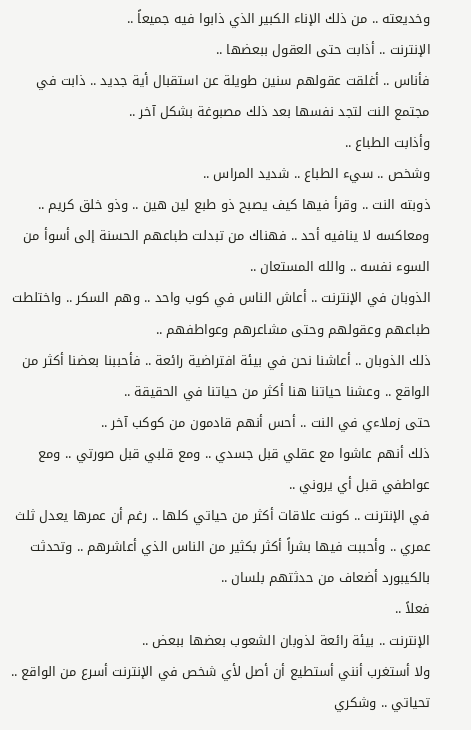وخديعته .. من ذلك الإناء الكبير الذي ذابوا فيه جميعاً ..
الإنترنت .. أذابت حتى العقول ببعضها ..
فأناس .. أغلقت عقولهم سنين طويلة عن استقبال أية جديد .. ذابت في مجتمع النت لتجد نفسها بعد ذلك مصبوغة بشكل آخر ..
وأذابت الطباع ..
وشخص .. سيء الطباع .. شديد المراس ..
ذوبته النت .. وقرأ فيها كيف يصبح ذو طبع لين هين .. وذو خلق كريم ..
ومعاكسه لا ينافيه أحد .. فهناك من تبدلت طباعهم الحسنة إلى أسوأ من السوء نفسه .. والله المستعان ..
الذوبان في الإنترنت .. أعاش الناس في كوب واحد .. وهم السكر .. واختلطت طباعهم وعقولهم وحتى مشاعرهم وعواطفهم ..
ذلك الذوبان .. أعاشنا نحن في بيئة افتراضية رائعة .. فأحببنا بعضنا أكثر من الواقع .. وعشنا حياتنا هنا أكثر من حياتنا في الحقيقة ..
حتى زملاءي في النت .. أحس أنهم قادمون من كوكب آخر ..
ذلك أنهم عاشوا مع عقلي قبل جسدي .. ومع قلبي قبل صورتي .. ومع عواطفي قبل أي يروني ..
في الإنترنت .. كونت علاقات أكثر من حياتي كلها .. رغم أن عمرها يعدل ثلث عمري .. وأحببت فيها بشراً أكثر بكثير من الناس الذي أعاشرهم .. وتحدثت بالكيبورد أضعاف من حدثتهم بلسان ..
فعلاً ..
الإنترنت .. بيئة رائعة لذوبان الشعوب بعضها ببعض ..
ولا أستغرب أنني أستطيع أن أصل لأي شخص في الإنترنت أسرع من الواقع ..
تحياتي .. وشكري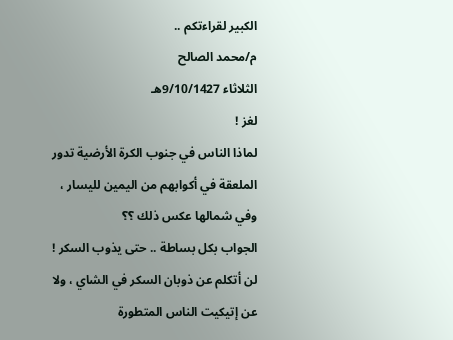الكبير لقراءتكم ..
م/محمد الصالح
الثلاثاء 9/10/1427هـ
لغز !
لماذا الناس في جنوب الكرة الأرضية تدور الملعقة في أكوابهم من اليمين لليسار ، وفي شمالها عكس ذلك ؟؟
الجواب بكل بساطة .. حتى يذوب السكر !
لن أتكلم عن ذوبان السكر في الشاي ، ولا عن إتيكيت الناس المتطورة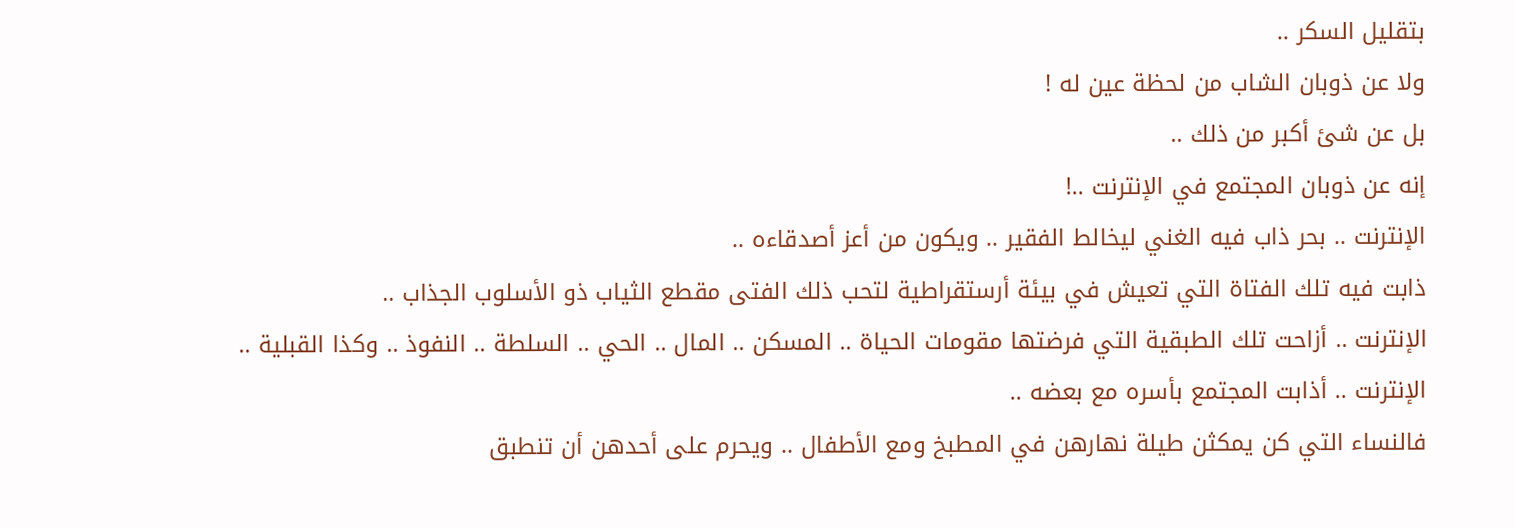بتقليل السكر ..
ولا عن ذوبان الشاب من لحظة عين له !
بل عن شئ أكبر من ذلك ..
إنه عن ذوبان المجتمع في الإنترنت ..!
الإنترنت .. بحر ذاب فيه الغني ليخالط الفقير .. ويكون من أعز أصدقاءه ..
ذابت فيه تلك الفتاة التي تعيش في بيئة أرستقراطية لتحب ذلك الفتى مقطع الثياب ذو الأسلوب الجذاب ..
الإنترنت .. أزاحت تلك الطبقية التي فرضتها مقومات الحياة .. المسكن .. المال .. الحي .. السلطة .. النفوذ .. وكذا القبلية ..
الإنترنت .. أذابت المجتمع بأسره مع بعضه ..
فالنساء التي كن يمكثن طيلة نهارهن في المطبخ ومع الأطفال .. ويحرم على أحدهن أن تنطبق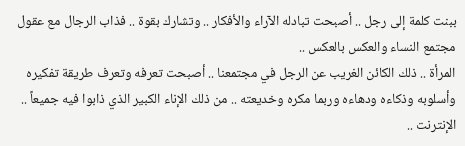ببنت كلمة إلى رجل .. أصبحت تبادله الآراء والأفكار .. وتشارك بقوة .. فذاب الرجال مع عقول مجتمع النساء والعكس بالعكس ..
المرأة .. ذلك الكائن الغريب عن الرجل في مجتمعنا .. أصبحت تعرفه وتعرف طريقة تفكيره وأسلوبه وذكاءه ودهاءه وربما مكره وخديعته .. من ذلك الإناء الكبير الذي ذابوا فيه جميعاً ..
الإنترنت ..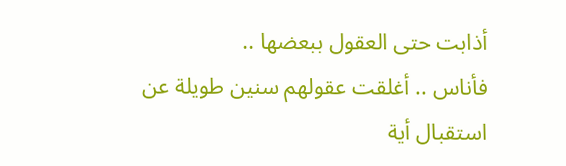أذابت حتى العقول ببعضها ..
فأناس .. أغلقت عقولهم سنين طويلة عن استقبال أية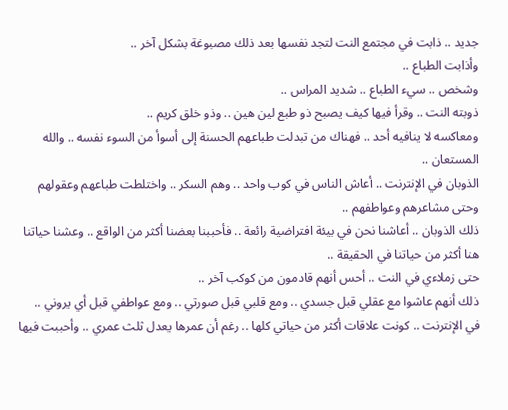جديد .. ذابت في مجتمع النت لتجد نفسها بعد ذلك مصبوغة بشكل آخر ..
وأذابت الطباع ..
وشخص .. سيء الطباع .. شديد المراس ..
ذوبته النت .. وقرأ فيها كيف يصبح ذو طبع لين هين .. وذو خلق كريم ..
ومعاكسه لا ينافيه أحد .. فهناك من تبدلت طباعهم الحسنة إلى أسوأ من السوء نفسه .. والله المستعان ..
الذوبان في الإنترنت .. أعاش الناس في كوب واحد .. وهم السكر .. واختلطت طباعهم وعقولهم وحتى مشاعرهم وعواطفهم ..
ذلك الذوبان .. أعاشنا نحن في بيئة افتراضية رائعة .. فأحببنا بعضنا أكثر من الواقع .. وعشنا حياتنا هنا أكثر من حياتنا في الحقيقة ..
حتى زملاءي في النت .. أحس أنهم قادمون من كوكب آخر ..
ذلك أنهم عاشوا مع عقلي قبل جسدي .. ومع قلبي قبل صورتي .. ومع عواطفي قبل أي يروني ..
في الإنترنت .. كونت علاقات أكثر من حياتي كلها .. رغم أن عمرها يعدل ثلث عمري .. وأحببت فيها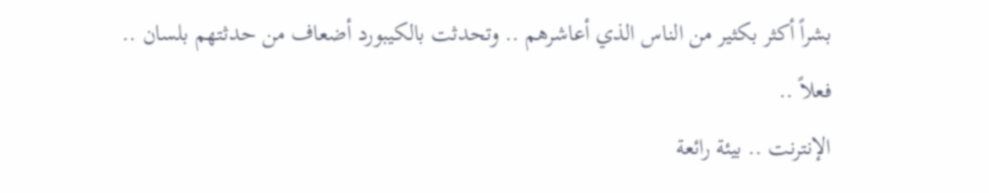بشراً أكثر بكثير من الناس الذي أعاشرهم .. وتحدثت بالكيبورد أضعاف من حدثتهم بلسان ..
فعلاً ..
الإنترنت .. بيئة رائعة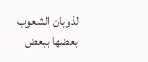لذوبان الشعوب بعضها ببعض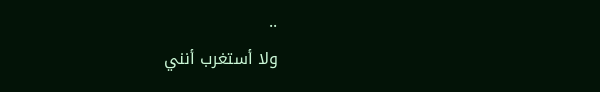..
ولا أستغرب أنني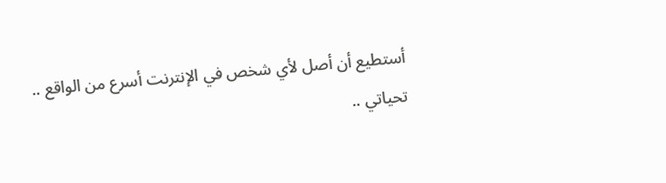أستطيع أن أصل لأي شخص في الإنترنت أسرع من الواقع ..
تحياتي ..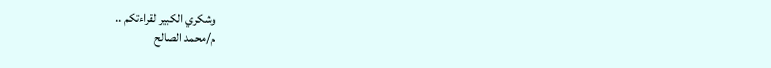وشكري الكبير لقراءتكم ..
م/محمد الصالح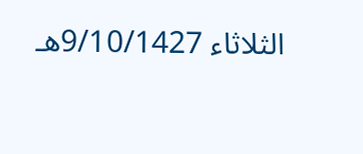الثلاثاء 9/10/1427هـ